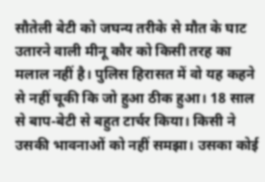सौतेली बेटी को जघन्य तरीके से मौत के घाट उतारने वाली मीनू कौर को किसी तरह का मलाल नहीं है। पुलिस हिरासत में वो यह कहने से नहीं चूकी कि जो हुआ ठीक हुआ। 18 साल से बाप-बेटी से बहुत टार्चर किया। किसी ने उसकी भावनाओं को नहीं समझा। उसका कोई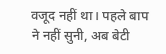वजूद नहीं था। पहले बाप ने नहीं सुनी, अब बेटी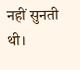नहीं सुनती थी।